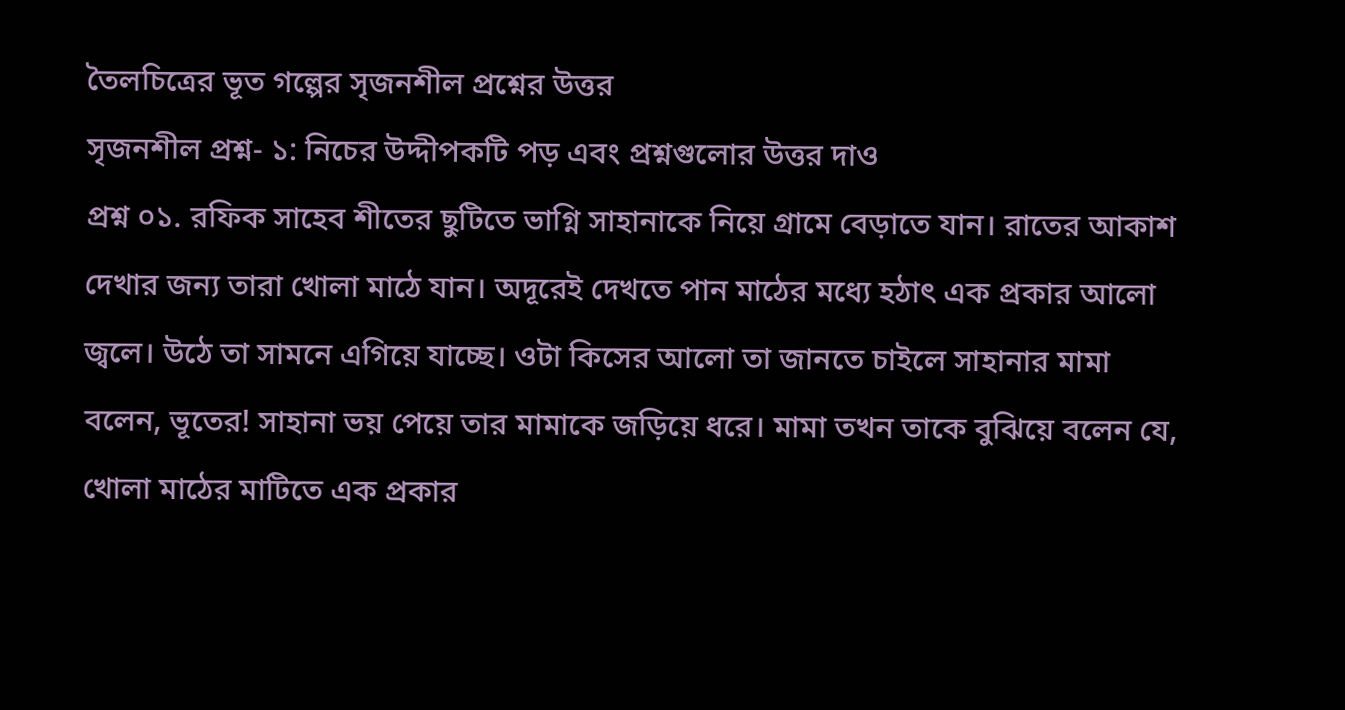তৈলচিত্রের ভূত গল্পের সৃজনশীল প্রশ্নের উত্তর
সৃজনশীল প্রশ্ন- ১: নিচের উদ্দীপকটি পড় এবং প্রশ্নগুলোর উত্তর দাও
প্রশ্ন ০১. রফিক সাহেব শীতের ছুটিতে ভাগ্নি সাহানাকে নিয়ে গ্রামে বেড়াতে যান। রাতের আকাশ দেখার জন্য তারা খোলা মাঠে যান। অদূরেই দেখতে পান মাঠের মধ্যে হঠাৎ এক প্রকার আলো জ্বলে। উঠে তা সামনে এগিয়ে যাচ্ছে। ওটা কিসের আলো তা জানতে চাইলে সাহানার মামা বলেন, ভূতের! সাহানা ভয় পেয়ে তার মামাকে জড়িয়ে ধরে। মামা তখন তাকে বুঝিয়ে বলেন যে, খোলা মাঠের মাটিতে এক প্রকার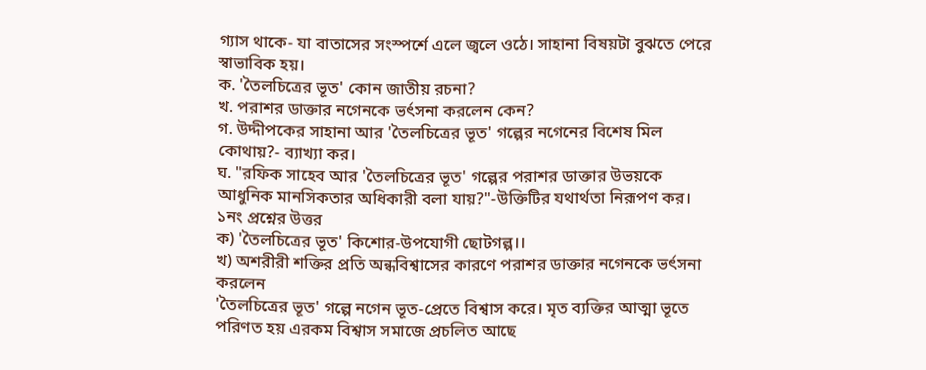গ্যাস থাকে- যা বাতাসের সংস্পর্শে এলে জ্বলে ওঠে। সাহানা বিষয়টা বুঝতে পেরে স্বাভাবিক হয়।
ক. 'তৈলচিত্রের ভূত' কোন জাতীয় রচনা?
খ. পরাশর ডাক্তার নগেনকে ভর্ৎসনা করলেন কেন?
গ. উদ্দীপকের সাহানা আর 'তৈলচিত্রের ভূত' গল্পের নগেনের বিশেষ মিল কোথায়?- ব্যাখ্যা কর।
ঘ. "রফিক সাহেব আর 'তৈলচিত্রের ভূত' গল্পের পরাশর ডাক্তার উভয়কে আধুনিক মানসিকতার অধিকারী বলা যায়?"-উক্তিটির যথার্থতা নিরূপণ কর।
১নং প্রশ্নের উত্তর
ক) 'তৈলচিত্রের ভূত' কিশোর-উপযোগী ছোটগল্প।।
খ) অশরীরী শক্তির প্রতি অন্ধবিশ্বাসের কারণে পরাশর ডাক্তার নগেনকে ভর্ৎসনা করলেন
'তৈলচিত্রের ভূত' গল্পে নগেন ভূত-প্রেতে বিশ্বাস করে। মৃত ব্যক্তির আত্মা ভূতে পরিণত হয় এরকম বিশ্বাস সমাজে প্রচলিত আছে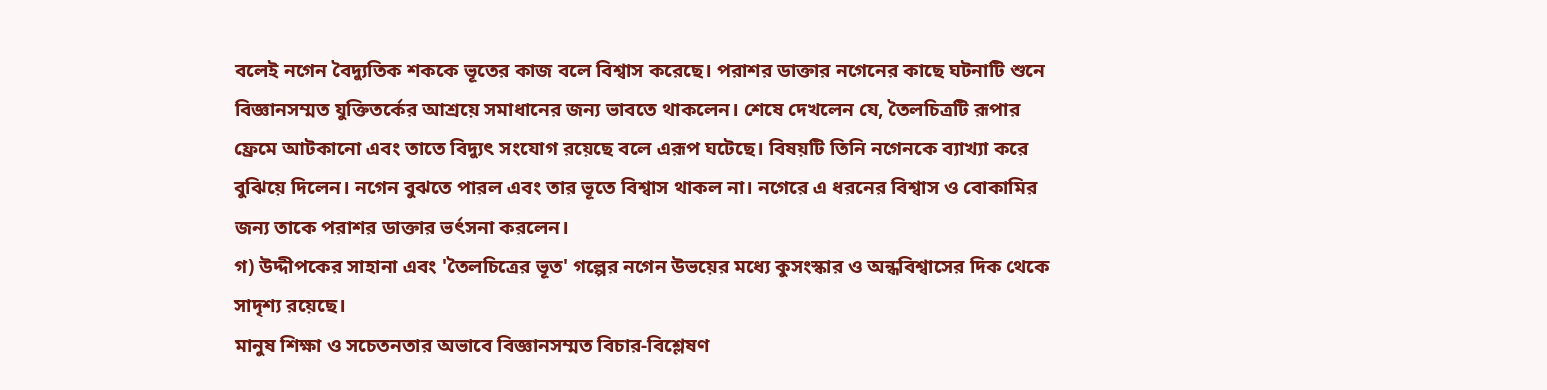বলেই নগেন বৈদ্যুতিক শককে ভূতের কাজ বলে বিশ্বাস করেছে। পরাশর ডাক্তার নগেনের কাছে ঘটনাটি শুনে বিজ্ঞানসম্মত যুক্তিতর্কের আশ্রয়ে সমাধানের জন্য ভাবতে থাকলেন। শেষে দেখলেন যে, তৈলচিত্রটি রূপার ফ্রেমে আটকানো এবং তাতে বিদ্যুৎ সংযোগ রয়েছে বলে এরূপ ঘটেছে। বিষয়টি তিনি নগেনকে ব্যাখ্যা করে বুঝিয়ে দিলেন। নগেন বুঝতে পারল এবং তার ভূতে বিশ্বাস থাকল না। নগেরে এ ধরনের বিশ্বাস ও বোকামির জন্য তাকে পরাশর ডাক্তার ভর্ৎসনা করলেন।
গ) উদ্দীপকের সাহানা এবং 'তৈলচিত্রের ভূত' গল্পের নগেন উভয়ের মধ্যে কুসংস্কার ও অন্ধবিশ্বাসের দিক থেকে সাদৃশ্য রয়েছে।
মানুষ শিক্ষা ও সচেতনতার অভাবে বিজ্ঞানসম্মত বিচার-বিশ্লেষণ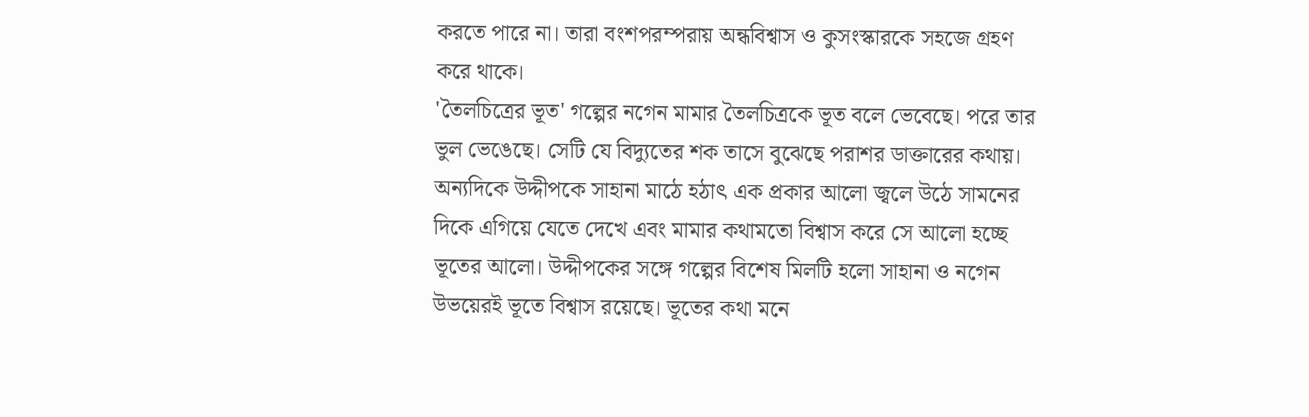করতে পারে না। তারা বংশপরম্পরায় অন্ধবিশ্বাস ও কুসংস্কারকে সহজে গ্রহণ করে থাকে।
'তৈলচিত্রের ভূত' গল্পের নগেন মামার তৈলচিত্রকে ভূত বলে ভেবেছে। পরে তার ভুল ভেঙেছে। সেটি যে বিদ্যুতের শক তাসে বুঝেছে পরাশর ডাক্তারের কথায়। অন্যদিকে উদ্দীপকে সাহানা মাঠে হঠাৎ এক প্রকার আলো জ্বলে উঠে সামনের দিকে এগিয়ে যেতে দেখে এবং মামার কথামতো বিশ্বাস করে সে আলো হচ্ছে ভূতের আলো। উদ্দীপকের সঙ্গে গল্পের বিশেষ মিলটি হলো সাহানা ও নগেন উভয়েরই ভূতে বিশ্বাস রয়েছে। ভূতের কথা মনে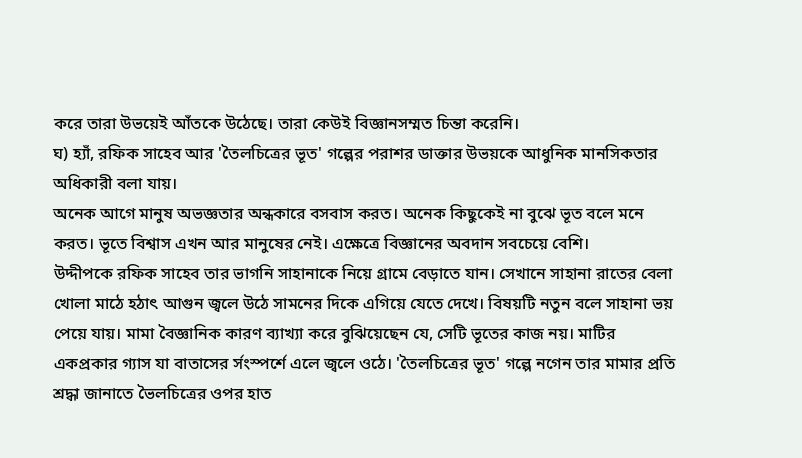করে তারা উভয়েই আঁতকে উঠেছে। তারা কেউই বিজ্ঞানসম্মত চিন্তা করেনি।
ঘ) হ্যাঁ, রফিক সাহেব আর 'তৈলচিত্রের ভূত' গল্পের পরাশর ডাক্তার উভয়কে আধুনিক মানসিকতার অধিকারী বলা যায়।
অনেক আগে মানুষ অভজ্ঞতার অন্ধকারে বসবাস করত। অনেক কিছুকেই না বুঝে ভূত বলে মনে করত। ভূতে বিশ্বাস এখন আর মানুষের নেই। এক্ষেত্রে বিজ্ঞানের অবদান সবচেয়ে বেশি।
উদ্দীপকে রফিক সাহেব তার ভাগনি সাহানাকে নিয়ে গ্রামে বেড়াতে যান। সেখানে সাহানা রাতের বেলা খোলা মাঠে হঠাৎ আগুন জ্বলে উঠে সামনের দিকে এগিয়ে যেতে দেখে। বিষয়টি নতুন বলে সাহানা ভয় পেয়ে যায়। মামা বৈজ্ঞানিক কারণ ব্যাখ্যা করে বুঝিয়েছেন যে, সেটি ভূতের কাজ নয়। মাটির একপ্রকার গ্যাস যা বাতাসের র্সংস্পর্শে এলে জ্বলে ওঠে। 'তৈলচিত্রের ভূত' গল্পে নগেন তার মামার প্রতি শ্রদ্ধা জানাতে ভৈলচিত্রের ওপর হাত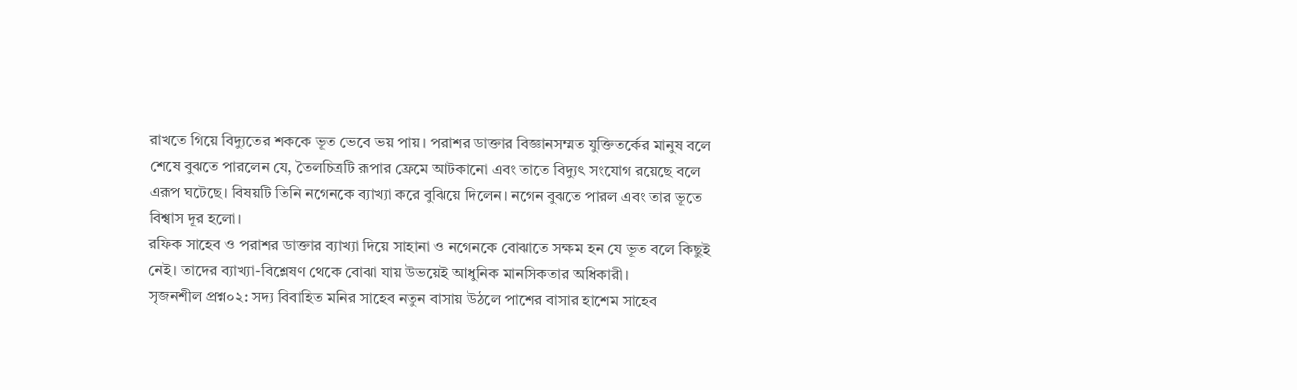রাখতে গিয়ে বিদ্যুতের শককে ভূত ভেবে ভয় পায়। পরাশর ডাক্তার বিজ্ঞানসম্মত যুক্তিতর্কের মানুষ বলে শেষে বুঝতে পারলেন যে, তৈলচিত্রটি রূপার ফ্রেমে আটকানো এবং তাতে বিদ্যুৎ সংযোগ রয়েছে বলে এরূপ ঘটেছে। বিষয়টি তিনি নগেনকে ব্যাখ্যা করে বুঝিয়ে দিলেন। নগেন বুঝতে পারল এবং তার ভূতে বিশ্বাস দূর হলো।
রফিক সাহেব ও পরাশর ডাক্তার ব্যাখ্যা দিয়ে সাহানা ও নগেনকে বোঝাতে সক্ষম হন যে ভূত বলে কিছুই নেই। তাদের ব্যাখ্যা-বিশ্লেষণ থেকে বোঝা যায় উভয়েই আধুনিক মানসিকতার অধিকারী।
সৃজনশীল প্রশ্ন০২: সদ্য বিবাহিত মনির সাহেব নতুন বাসায় উঠলে পাশের বাসার হাশেম সাহেব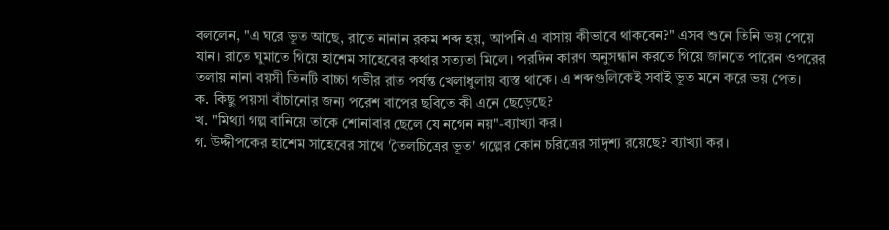বললেন, "এ ঘরে ভূত আছে, রাতে নানান রকম শব্দ হয়, আপনি এ বাসায় কীভাবে থাকবেন?" এসব শুনে তিনি ভয় পেয়ে যান। রাতে ঘুমাতে গিয়ে হাশেম সাহেবের কথার সত্যতা মিলে। পরদিন কারণ অনুসন্ধান করতে গিয়ে জানতে পারেন ওপরের তলায় নানা বয়সী তিনটি বাচ্চা গভীর রাত পর্যন্ত খেলাধুলায় ব্যস্ত থাকে। এ শব্দগুলিকেই সবাই ভূত মনে করে ভয় পেত।
ক. কিছু পয়সা বাঁচানোর জন্য পরেশ বাপের ছবিতে কী এনে ছেড়েছে?
খ. "মিথ্যা গল্প বানিয়ে তাকে শোনাবার ছেলে যে নগেন নয়"-ব্যাখ্যা কর।
গ. উদ্দীপকের হাশেম সাহেবের সাথে 'তৈলচিত্রের ভূত' গল্পের কোন চরিত্রের সাদৃশ্য রয়েছে? ব্যাখ্যা কর।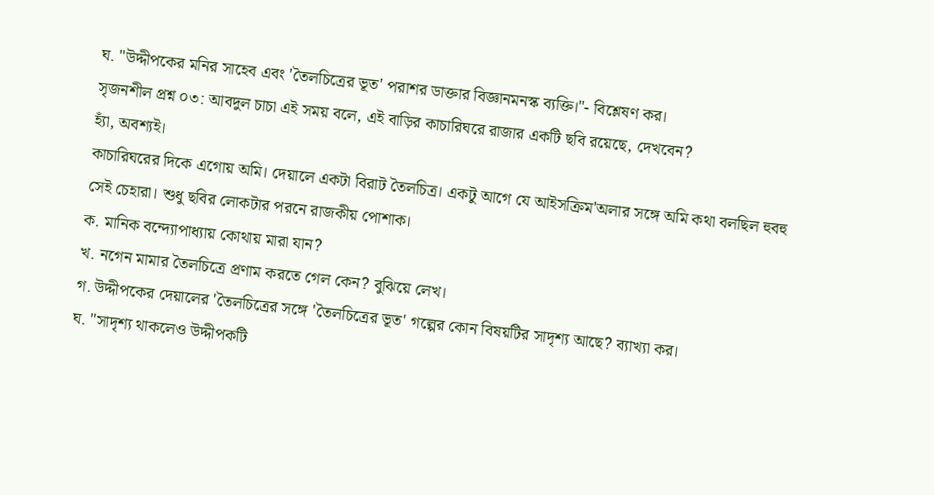ঘ. "উদ্দীপকের মনির সাহেব এবং 'তৈলচিত্রের ভূত' পরাশর ডাক্তার বিজ্ঞানমনস্ক ব্যক্তি।"- বিশ্লেষণ কর।
সৃজনশীল প্রশ্ন ০৩: আবদুল চাচা এই সময় বলে, এই বাড়ির কাচারিঘরে রাজার একটি ছবি রয়েছে, দেখবেন?
হ্যাঁ, অবশ্যই।
কাচারিঘরের দিকে এগোয় অমি। দেয়ালে একটা বিরাট তৈলচিত্র। একটু আগে যে আইসক্রিম'অলার সঙ্গে অমি কথা বলছিল হুবহু সেই চেহারা। শুধু ছবির লোকটার পরনে রাজকীয় পোশাক।
ক. মানিক বন্দ্যোপাধ্যায় কোথায় মারা যান?
খ. নগেন মামার তৈলচিত্রে প্রণাম করতে গেল কেন? বুঝিয়ে লেখ।
গ. উদ্দীপকের দেয়ালের 'তৈলচিত্রের সঙ্গে 'তৈলচিত্রের ভূত' গল্পের কোন বিষয়টির সাদৃশ্য আছে? ব্যাখ্যা কর।
ঘ. "সাদৃশ্য থাকলেও উদ্দীপকটি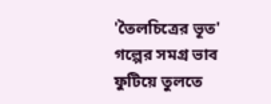'তৈলচিত্রের ভূত' গল্পের সমগ্র ভাব ফুটিয়ে তুলতে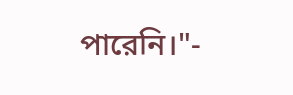পারেনি।"-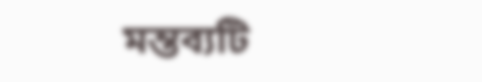মন্তব্যটি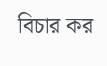বিচার কর